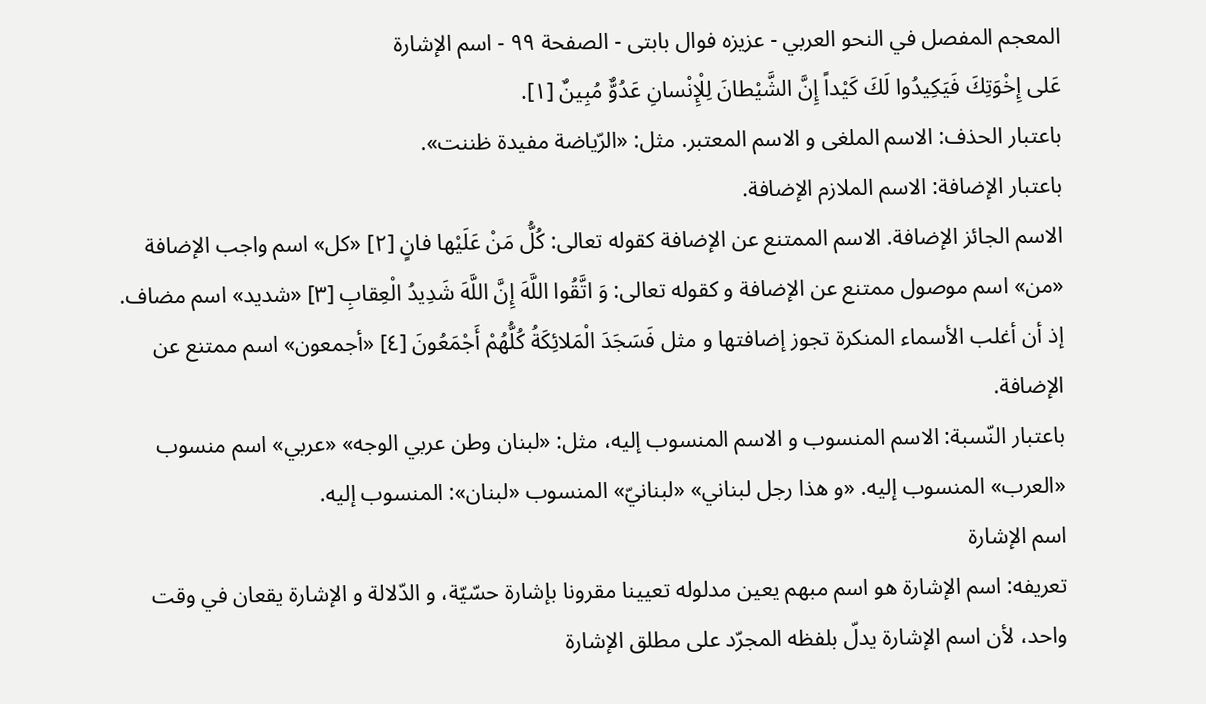المعجم المفصل في النحو العربي - عزیزه فوال بابتی - الصفحة ٩٩ - اسم الإشارة
عَلى إِخْوَتِكَ فَيَكِيدُوا لَكَ كَيْداً إِنَّ الشَّيْطانَ لِلْإِنْسانِ عَدُوٌّ مُبِينٌ [١].
باعتبار الحذف: الاسم الملغى و الاسم المعتبر. مثل: «الرّياضة مفيدة ظننت».
باعتبار الإضافة: الاسم الملازم الإضافة.
الاسم الجائز الإضافة. الاسم الممتنع عن الإضافة كقوله تعالى: كُلُّ مَنْ عَلَيْها فانٍ [٢] «كل» اسم واجب الإضافة «من» اسم موصول ممتنع عن الإضافة و كقوله تعالى: وَ اتَّقُوا اللَّهَ إِنَّ اللَّهَ شَدِيدُ الْعِقابِ [٣] «شديد» اسم مضاف. إذ أن أغلب الأسماء المنكرة تجوز إضافتها و مثل فَسَجَدَ الْمَلائِكَةُ كُلُّهُمْ أَجْمَعُونَ [٤] «أجمعون» اسم ممتنع عن الإضافة.
باعتبار النّسبة: الاسم المنسوب و الاسم المنسوب إليه، مثل: «لبنان وطن عربي الوجه» «عربي» اسم منسوب «العرب» المنسوب إليه. «و هذا رجل لبناني» «لبنانيّ» المنسوب «لبنان»: المنسوب إليه.
اسم الإشارة
تعريفه: اسم الإشارة هو اسم مبهم يعين مدلوله تعيينا مقرونا بإشارة حسّيّة، و الدّلالة و الإشارة يقعان في وقت واحد، لأن اسم الإشارة يدلّ بلفظه المجرّد على مطلق الإشارة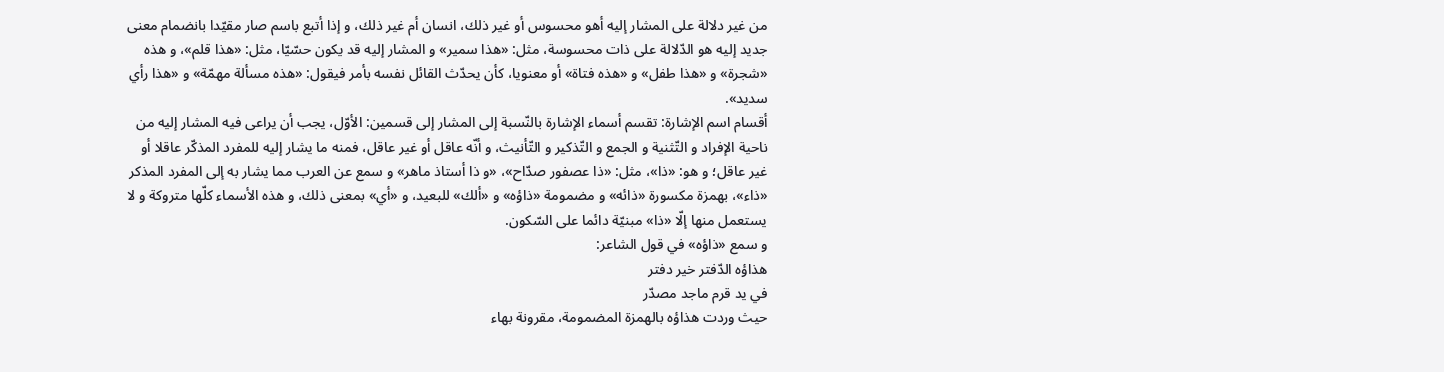من غير دلالة على المشار إليه أهو محسوس أو غير ذلك، انسان أم غير ذلك، و إذا أتبع باسم صار مقيّدا بانضمام معنى جديد إليه هو الدّلالة على ذات محسوسة، مثل: «هذا سمير» و المشار إليه قد يكون حسّيّا، مثل: «هذا قلم»، و هذه «شجرة» و «هذا طفل» و «هذه فتاة» أو معنويا، كأن يحدّث القائل نفسه بأمر فيقول: «هذه مسألة مهمّة» و «هذا رأي سديد».
أقسام اسم الإشارة: تقسم أسماء الإشارة بالنّسبة إلى المشار إلى قسمين: الأوّل، يجب أن يراعى فيه المشار إليه من ناحية الإفراد و التّثنية و الجمع و التّذكير و التّأنيث، و أنّه عاقل أو غير عاقل، فمنه ما يشار إليه للمفرد المذكّر عاقلا أو غير عاقل؛ و هو: «ذا»، مثل: «ذا عصفور صدّاح»، «و ذا أستاذ ماهر» و سمع عن العرب مما يشار به إلى المفرد المذكر «ذاء»، بهمزة مكسورة «ذائه» و مضمومة «ذاؤه» و «ألك» للبعيد، و «أي» بمعنى ذلك، و هذه الأسماء كلّها متروكة و لا يستعمل منها إلّا «ذا» مبنيّة دائما على السّكون.
و سمع «ذاؤه» في قول الشاعر:
هذاؤه الدّفتر خير دفتر
في يد قرم ماجد مصدّر
حيث وردت هذاؤه بالهمزة المضمومة، مقرونة بهاء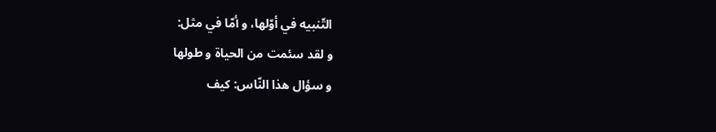التّنبيه في أوّلها، و أمّا في مثل:
و لقد سئمت من الحياة و طولها
و سؤال هذا النّاس: كيف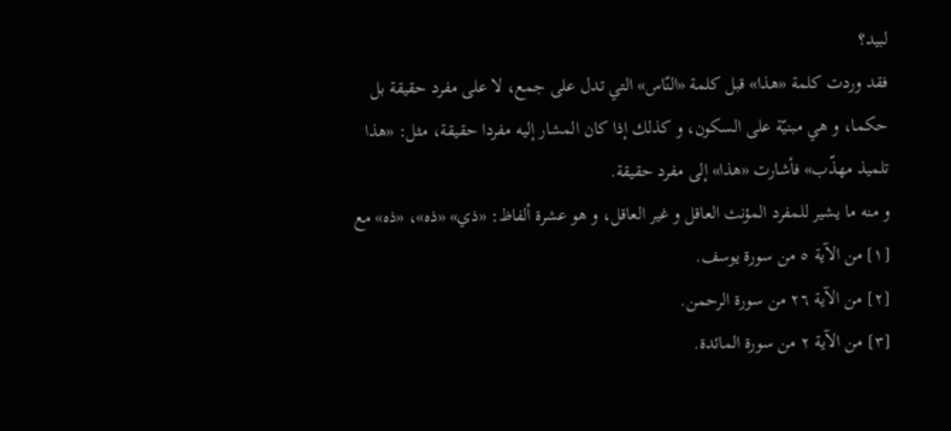لبيد؟
فقد وردت كلمة «هذا» قبل كلمة «النّاس» التي تدل على جمع، لا على مفرد حقيقة بل حكما، و هي مبنيّة على السكون، و كذلك إذا كان المشار إليه مفردا حقيقة، مثل: «هذا تلميذ مهذّب» فأشارت «هذا» إلى مفرد حقيقة.
و منه ما يشير للمفرد المؤنث العاقل و غير العاقل، و هو عشرة ألفاظ: «ذي» «ذه»، «ذه» مع
[١] من الآية ٥ من سورة يوسف.
[٢] من الآية ٢٦ من سورة الرحمن.
[٣] من الآية ٢ من سورة المائدة.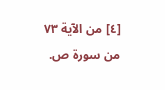[٤] من الآية ٧٣ من سورة ص.